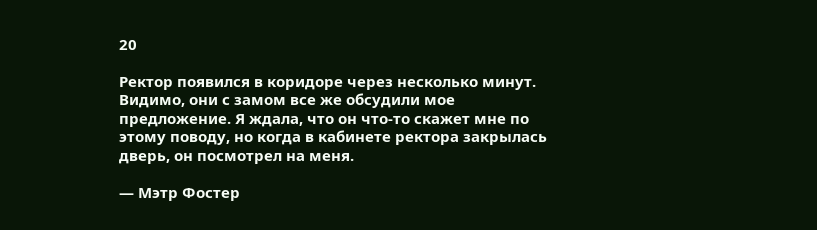20

Ректор появился в коридоре через несколько минут. Видимо, они с замом все же обсудили мое предложение. Я ждала, что он что-то скажет мне по этому поводу, но когда в кабинете ректора закрылась дверь, он посмотрел на меня.

— Мэтр Фостер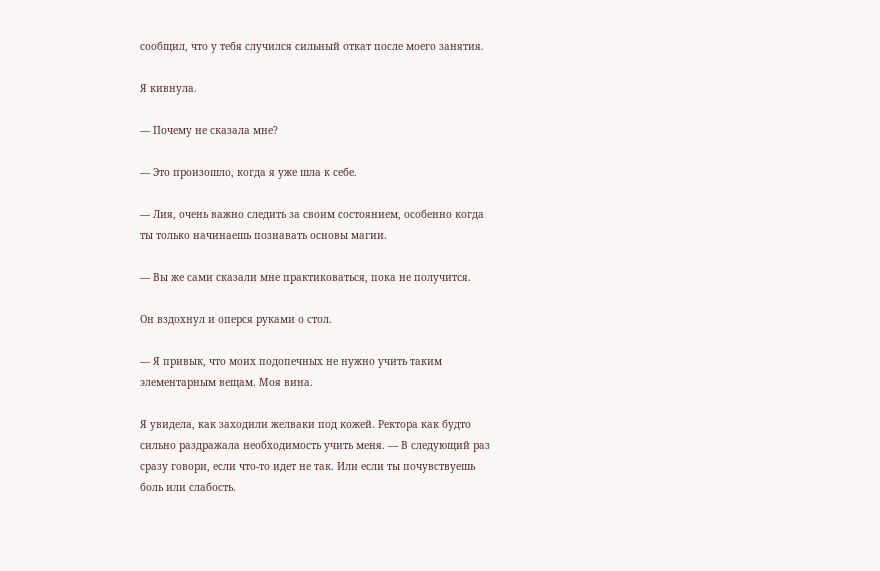сообщил, что у тебя случился сильный откат после моего занятия.

Я кивнула.

— Почему не сказала мне?

— Это произошло, когда я уже шла к себе.

— Лия, очень важно следить за своим состоянием, особенно когда ты только начинаешь познавать основы магии.

— Вы же сами сказали мне практиковаться, пока не получится.

Он вздохнул и оперся руками о стол.

— Я привык, что моих подопечных не нужно учить таким элементарным вещам. Моя вина.

Я увидела, как заходили желваки под кожей. Ректора как будто сильно раздражала необходимость учить меня. — В следующий раз сразу говори, если что-то идет не так. Или если ты почувствуешь боль или слабость.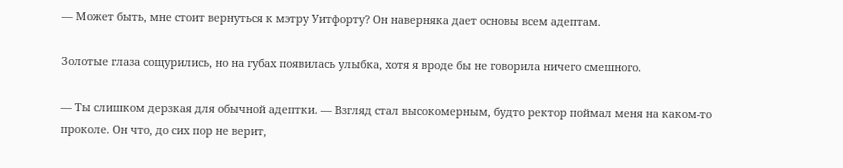— Может быть, мне стоит вернуться к мэтру Уитфорту? Он наверняка дает основы всем адептам.

Золотые глаза сощурились, но на губах появилась улыбка, хотя я вроде бы не говорила ничего смешного.

— Ты слишком дерзкая для обычной адептки. — Взгляд стал высокомерным, будто ректор поймал меня на каком-то проколе. Он что, до сих пор не верит,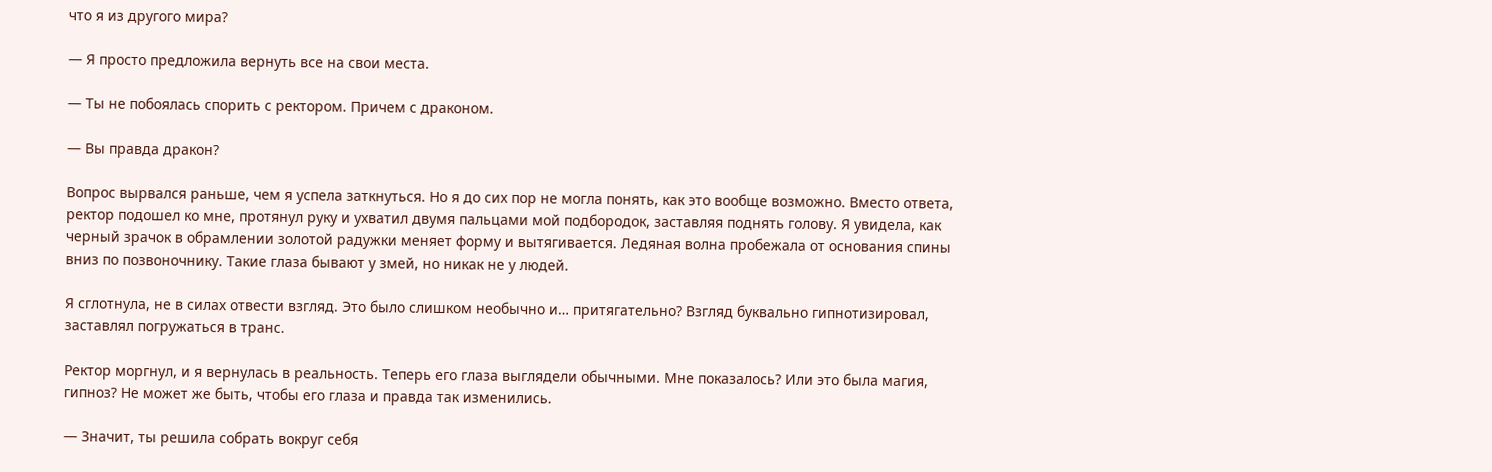что я из другого мира?

— Я просто предложила вернуть все на свои места.

— Ты не побоялась спорить с ректором. Причем с драконом.

— Вы правда дракон?

Вопрос вырвался раньше, чем я успела заткнуться. Но я до сих пор не могла понять, как это вообще возможно. Вместо ответа, ректор подошел ко мне, протянул руку и ухватил двумя пальцами мой подбородок, заставляя поднять голову. Я увидела, как черный зрачок в обрамлении золотой радужки меняет форму и вытягивается. Ледяная волна пробежала от основания спины вниз по позвоночнику. Такие глаза бывают у змей, но никак не у людей.

Я сглотнула, не в силах отвести взгляд. Это было слишком необычно и… притягательно? Взгляд буквально гипнотизировал, заставлял погружаться в транс.

Ректор моргнул, и я вернулась в реальность. Теперь его глаза выглядели обычными. Мне показалось? Или это была магия, гипноз? Не может же быть, чтобы его глаза и правда так изменились.

— Значит, ты решила собрать вокруг себя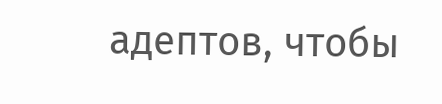адептов, чтобы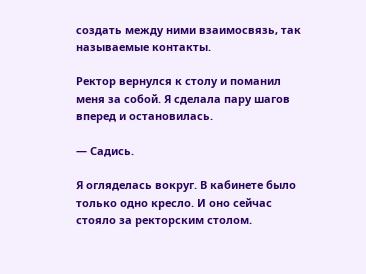создать между ними взаимосвязь, так называемые контакты.

Ректор вернулся к столу и поманил меня за собой. Я сделала пару шагов вперед и остановилась.

— Садись.

Я огляделась вокруг. В кабинете было только одно кресло. И оно сейчас стояло за ректорским столом.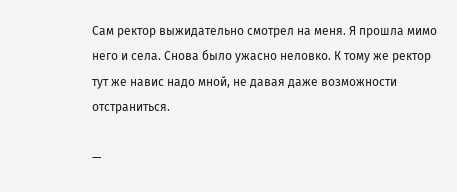Сам ректор выжидательно смотрел на меня. Я прошла мимо него и села. Снова было ужасно неловко. К тому же ректор тут же навис надо мной, не давая даже возможности отстраниться.

—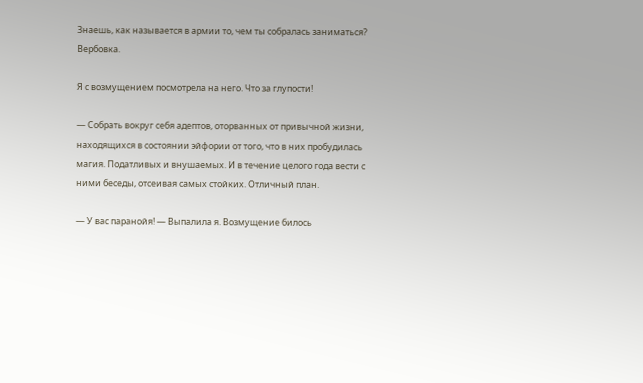Знаешь, как называется в армии то, чем ты собралась заниматься? Вербовка.

Я с возмущением посмотрела на него. Что за глупости!

— Собрать вокруг себя адептов, оторванных от привычной жизни, находящихся в состоянии эйфории от того, что в них пробудилась магия. Податливых и внушаемых. И в течение целого года вести с ними беседы, отсеивая самых стойких. Отличный план.

— У вас паранойя! — Выпалила я. Возмущение билось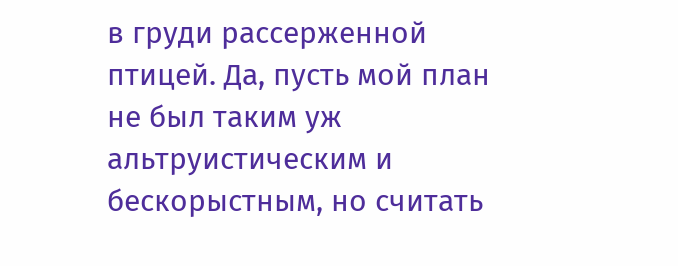в груди рассерженной птицей. Да, пусть мой план не был таким уж альтруистическим и бескорыстным, но считать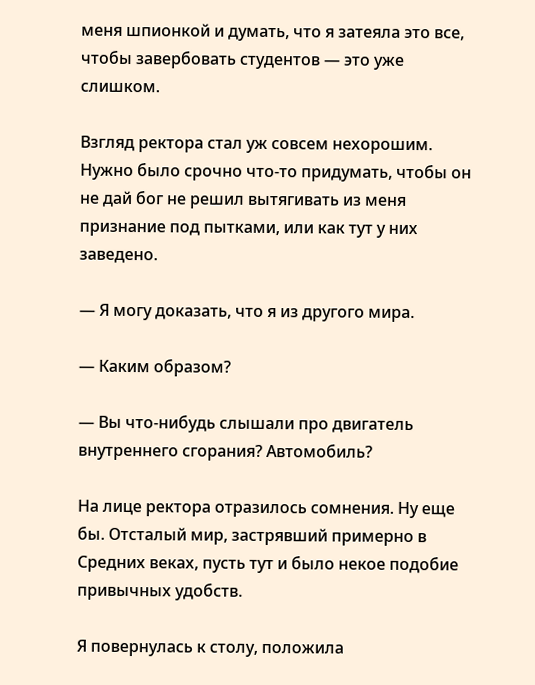меня шпионкой и думать, что я затеяла это все, чтобы завербовать студентов — это уже слишком.

Взгляд ректора стал уж совсем нехорошим. Нужно было срочно что-то придумать, чтобы он не дай бог не решил вытягивать из меня признание под пытками, или как тут у них заведено.

— Я могу доказать, что я из другого мира.

— Каким образом?

— Вы что-нибудь слышали про двигатель внутреннего сгорания? Автомобиль?

На лице ректора отразилось сомнения. Ну еще бы. Отсталый мир, застрявший примерно в Средних веках, пусть тут и было некое подобие привычных удобств.

Я повернулась к столу, положила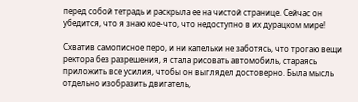перед собой тетрадь и раскрыла ее на чистой странице. Сейчас он убедится, что я знаю кое-что, что недоступно в их дурацком мире!

Схватив самописное перо, и ни капельки не заботясь, что трогаю вещи ректора без разрешения, я стала рисовать автомобиль, стараясь приложить все усилия, чтобы он выглядел достоверно. Была мысль отдельно изобразить двигатель,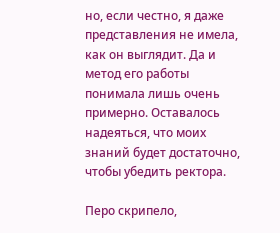но, если честно, я даже представления не имела, как он выглядит. Да и метод его работы понимала лишь очень примерно. Оставалось надеяться, что моих знаний будет достаточно, чтобы убедить ректора.

Перо скрипело,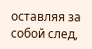оставляя за собой след,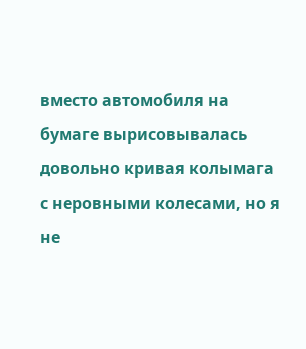вместо автомобиля на бумаге вырисовывалась довольно кривая колымага с неровными колесами, но я не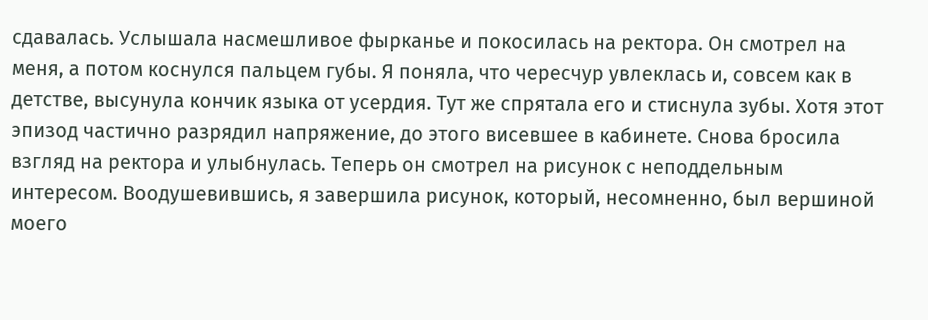сдавалась. Услышала насмешливое фырканье и покосилась на ректора. Он смотрел на меня, а потом коснулся пальцем губы. Я поняла, что чересчур увлеклась и, совсем как в детстве, высунула кончик языка от усердия. Тут же спрятала его и стиснула зубы. Хотя этот эпизод частично разрядил напряжение, до этого висевшее в кабинете. Снова бросила взгляд на ректора и улыбнулась. Теперь он смотрел на рисунок с неподдельным интересом. Воодушевившись, я завершила рисунок, который, несомненно, был вершиной моего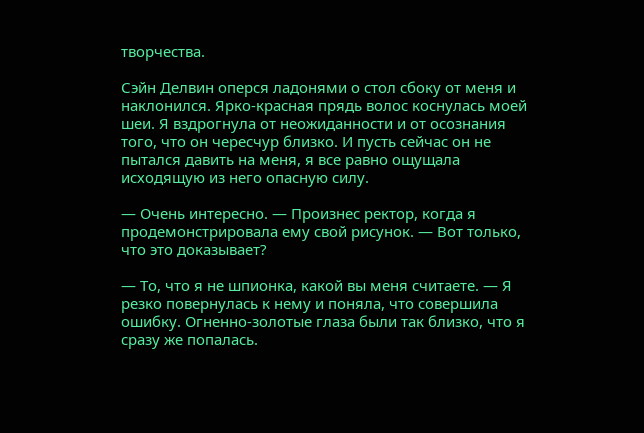творчества.

Сэйн Делвин оперся ладонями о стол сбоку от меня и наклонился. Ярко-красная прядь волос коснулась моей шеи. Я вздрогнула от неожиданности и от осознания того, что он чересчур близко. И пусть сейчас он не пытался давить на меня, я все равно ощущала исходящую из него опасную силу.

— Очень интересно. — Произнес ректор, когда я продемонстрировала ему свой рисунок. — Вот только, что это доказывает?

— То, что я не шпионка, какой вы меня считаете. — Я резко повернулась к нему и поняла, что совершила ошибку. Огненно-золотые глаза были так близко, что я сразу же попалась.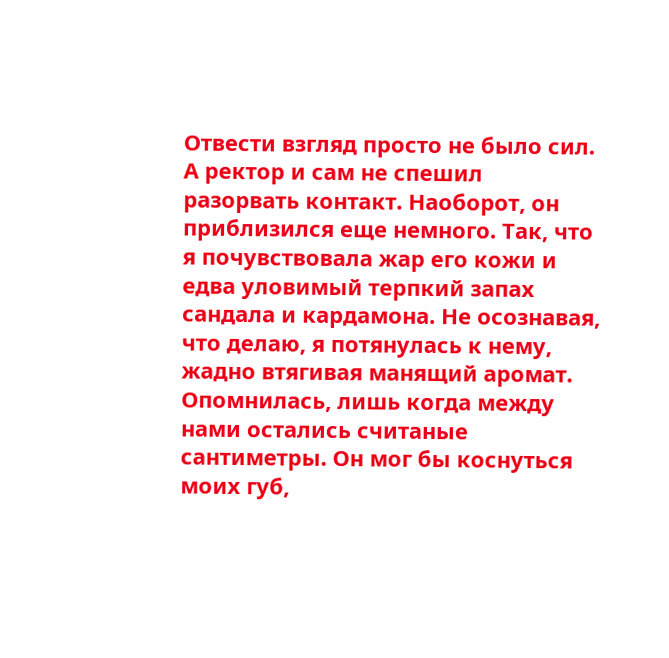Отвести взгляд просто не было сил. А ректор и сам не спешил разорвать контакт. Наоборот, он приблизился еще немного. Так, что я почувствовала жар его кожи и едва уловимый терпкий запах сандала и кардамона. Не осознавая, что делаю, я потянулась к нему, жадно втягивая манящий аромат. Опомнилась, лишь когда между нами остались считаные сантиметры. Он мог бы коснуться моих губ,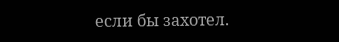если бы захотел.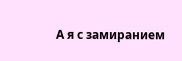А я с замиранием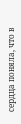сердца поняла, что в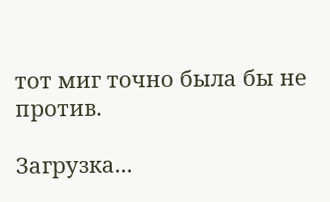тот миг точно была бы не против.

Загрузка...